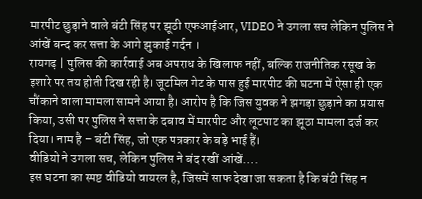मारपीट छुड़ाने वाले बंटी सिंह पर झूठी एफआईआर, VIDEO ने उगला सच लेकिन पुलिस ने आंखें बन्द कर सत्ता के आगे झुकाई गर्दन ।
रायगढ़ | पुलिस की कार्रवाई अब अपराध के खिलाफ नहीं, बल्कि राजनीतिक रसूख के इशारे पर तय होती दिख रही है। जूटमिल गेट के पास हुई मारपीट की घटना में ऐसा ही एक चौंकाने वाला मामला सामने आया है। आरोप है कि जिस युवक ने झगड़ा छुड़ाने का प्रयास किया, उसी पर पुलिस ने सत्ता के दबाव में मारपीट और लूटपाट का झूठा मामला दर्ज कर दिया। नाम है – बंटी सिंह, जो एक पत्रकार के बड़े भाई हैं।
वीडियो ने उगला सच, लेकिन पुलिस ने बंद रखीं आंखें….
इस घटना का स्पष्ट वीडियो वायरल है, जिसमें साफ देखा जा सकता है कि बंटी सिंह न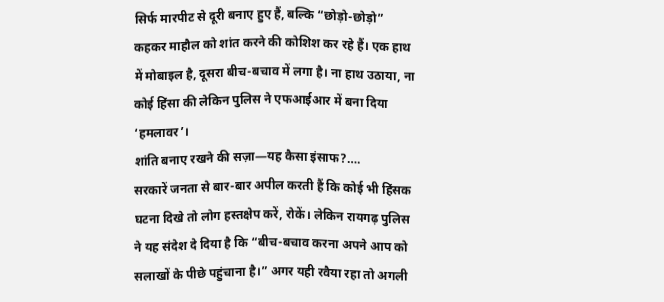सिर्फ मारपीट से दूरी बनाए हुए हैं, बल्कि “छोड़ो-छोड़ो” कहकर माहौल को शांत करने की कोशिश कर रहे हैं। एक हाथ में मोबाइल है, दूसरा बीच-बचाव में लगा है। ना हाथ उठाया, ना कोई हिंसा की लेकिन पुलिस ने एफआईआर में बना दिया ‘हमलावर’।
शांति बनाए रखने की सज़ा—यह कैसा इंसाफ?….
सरकारें जनता से बार-बार अपील करती हैं कि कोई भी हिंसक घटना दिखे तो लोग हस्तक्षेप करें, रोकें। लेकिन रायगढ़ पुलिस ने यह संदेश दे दिया है कि “बीच-बचाव करना अपने आप को सलाखों के पीछे पहुंचाना है।” अगर यही रवैया रहा तो अगली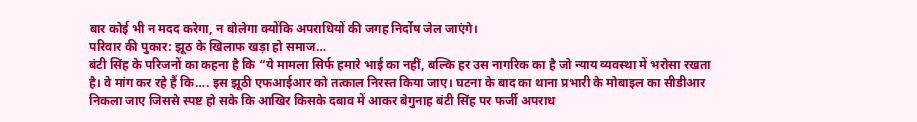बार कोई भी न मदद करेगा, न बोलेगा क्योंकि अपराधियों की जगह निर्दोष जेल जाएंगे।
परिवार की पुकार: झूठ के खिलाफ खड़ा हो समाज…
बंटी सिंह के परिजनों का कहना है कि “ये मामला सिर्फ हमारे भाई का नहीं, बल्कि हर उस नागरिक का है जो न्याय व्यवस्था में भरोसा रखता है। वे मांग कर रहे हैं कि…. इस झूठी एफआईआर को तत्काल निरस्त किया जाए। घटना के बाद का थाना प्रभारी के मोबाइल का सीडीआर निकला जाए जिससे स्पष्ट हो सके कि आखिर किसके दबाव में आकर बेगुनाह बंटी सिंह पर फर्जी अपराध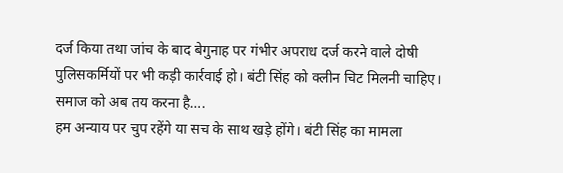दर्ज किया तथा जांच के बाद बेगुनाह पर गंभीर अपराध दर्ज करने वाले दोषी पुलिसकर्मियों पर भी कड़ी कार्रवाई हो। बंटी सिंह को क्लीन चिट मिलनी चाहिए।
समाज को अब तय करना है….
हम अन्याय पर चुप रहेंगे या सच के साथ खड़े होंगे। बंटी सिंह का मामला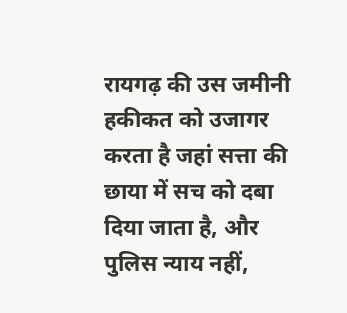रायगढ़ की उस जमीनी हकीकत को उजागर करता है जहां सत्ता की छाया में सच को दबा दिया जाता है, और पुलिस न्याय नहीं,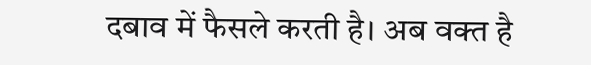दबाव में फैसले करती है। अब वक्त है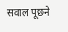सवाल पूछने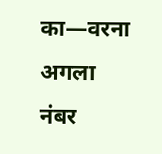का—वरना अगला नंबर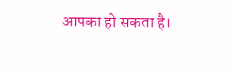आपका हो सकता है।